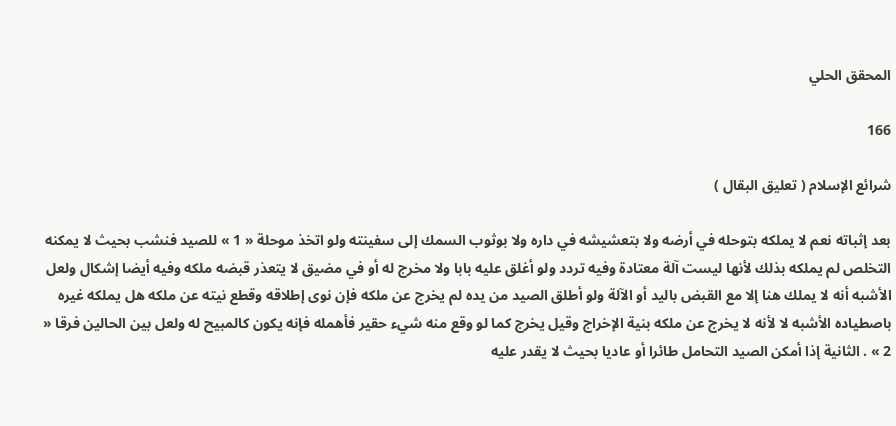المحقق الحلي

166

شرائع الإسلام ( تعليق البقال )

بعد إثباته نعم لا يملكه بتوحله في أرضه ولا بتعشيشه في داره ولا بوثوب السمك إلى سفينته ولو اتخذ موحلة « 1 » للصيد فنشب بحيث لا يمكنه التخلص لم يملكه بذلك لأنها ليست آلة معتادة وفيه تردد ولو أغلق عليه بابا ولا مخرج له أو في مضيق لا يتعذر قبضه ملكه وفيه أيضا إشكال ولعل الأشبه أنه لا يملك هنا إلا مع القبض باليد أو الآلة ولو أطلق الصيد من يده لم يخرج عن ملكه فإن نوى إطلاقه وقطع نيته عن ملكه هل يملكه غيره باصطياده الأشبه لا لأنه لا يخرج عن ملكه بنية الإخراج وقيل يخرج كما لو وقع منه شيء حقير فأهمله فإنه يكون كالمبيح له ولعل بين الحالين فرقا « 2 » . الثانية إذا أمكن الصيد التحامل طائرا أو عاديا بحيث لا يقدر عليه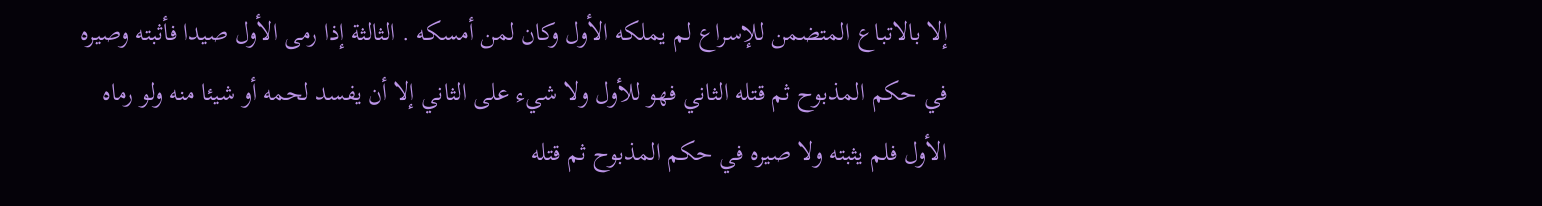إلا بالاتباع المتضمن للإسراع لم يملكه الأول وكان لمن أمسكه . الثالثة إذا رمى الأول صيدا فأثبته وصيره في حكم المذبوح ثم قتله الثاني فهو للأول ولا شيء على الثاني إلا أن يفسد لحمه أو شيئا منه ولو رماه الأول فلم يثبته ولا صيره في حكم المذبوح ثم قتله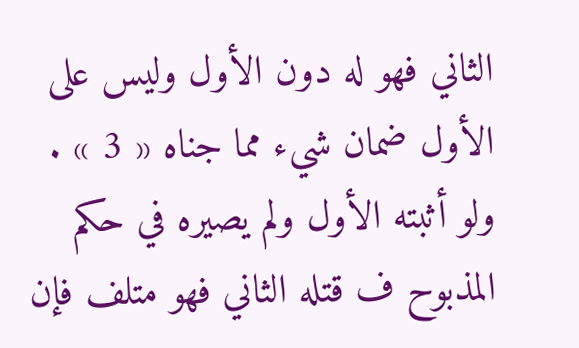الثاني فهو له دون الأول وليس على الأول ضمان شيء مما جناه « 3 » . ولو أثبته الأول ولم يصيره في حكم المذبوح ف قتله الثاني فهو متلف فإن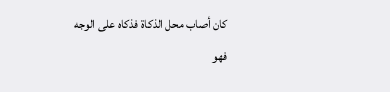كان أصاب محل الذكاة فذكاه على الوجه فهو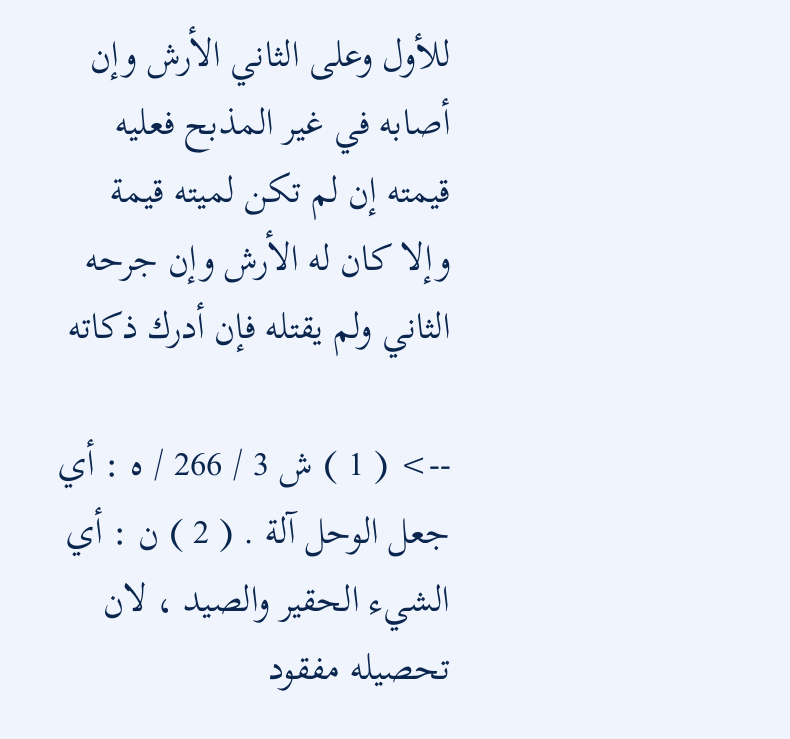للأول وعلى الثاني الأرش وإن أصابه في غير المذبح فعليه قيمته إن لم تكن لميته قيمة وإلا كان له الأرش وإن جرحه الثاني ولم يقتله فإن أدرك ذكاته

--> ( 1 ) ش 3 / 266 / ه : أي جعل الوحل آلة . ( 2 ) ن : أي الشيء الحقير والصيد ، لان تحصيله مفقود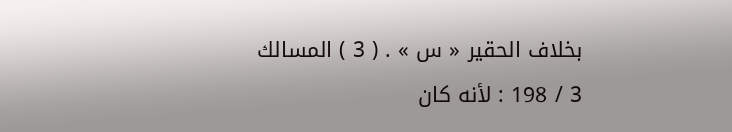بخلاف الحقير « س » . ( 3 ) المسالك 3 / 198 : لأنه كان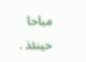مباحا حينئذ .